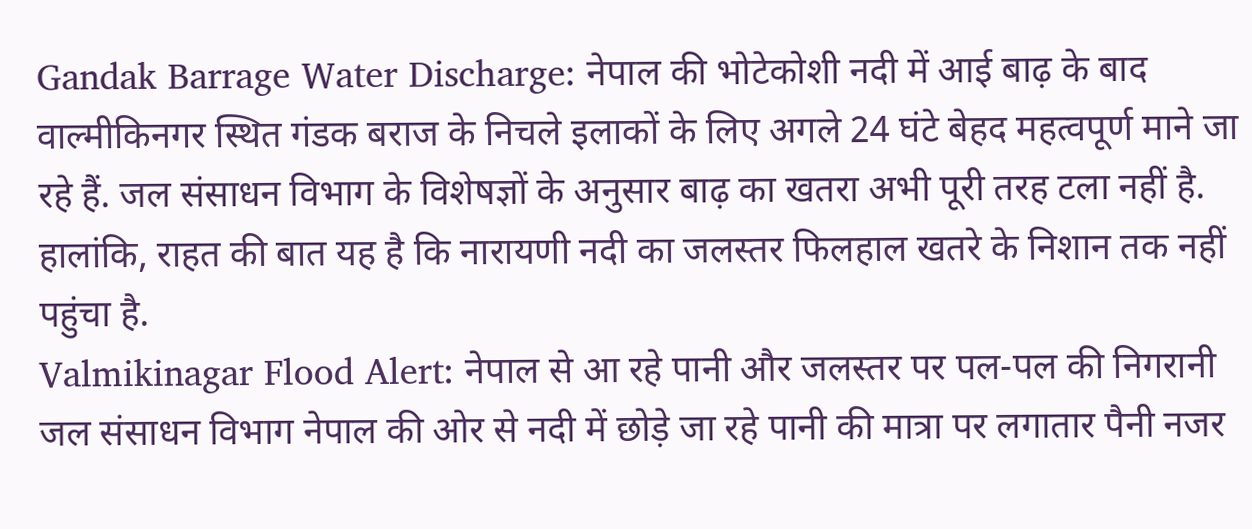Gandak Barrage Water Discharge: नेपाल की भोटेकोशी नदी में आई बाढ़ के बाद वाल्मीकिनगर स्थित गंडक बराज के निचले इलाकों के लिए अगले 24 घंटे बेहद महत्वपूर्ण माने जा रहे हैं. जल संसाधन विभाग के विशेषज्ञों के अनुसार बाढ़ का खतरा अभी पूरी तरह टला नहीं है. हालांकि, राहत की बात यह है कि नारायणी नदी का जलस्तर फिलहाल खतरे के निशान तक नहीं पहुंचा है.
Valmikinagar Flood Alert: नेपाल से आ रहे पानी और जलस्तर पर पल-पल की निगरानी
जल संसाधन विभाग नेपाल की ओर से नदी में छोड़े जा रहे पानी की मात्रा पर लगातार पैनी नजर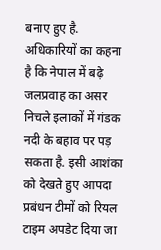बनाए हुए है. अधिकारियों का कहना है कि नेपाल में बढ़े जलप्रवाह का असर निचले इलाकों में गंडक नदी के बहाव पर पड़ सकता है. इसी आशंका को देखते हुए आपदा प्रबंधन टीमों को रियल टाइम अपडेट दिया जा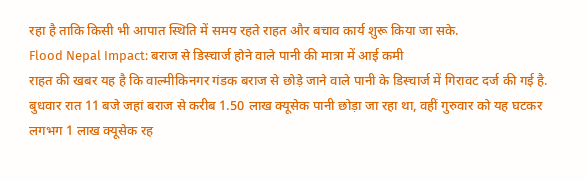रहा है ताकि किसी भी आपात स्थिति में समय रहते राहत और बचाव कार्य शुरू किया जा सके.
Flood Nepal Impact: बराज से डिस्चार्ज होने वाले पानी की मात्रा में आई कमी
राहत की खबर यह है कि वाल्मीकिनगर गंडक बराज से छोड़े जाने वाले पानी के डिस्चार्ज में गिरावट दर्ज की गई है. बुधवार रात 11 बजे जहां बराज से करीब 1.50 लाख क्यूसेक पानी छोड़ा जा रहा था, वहीं गुरुवार को यह घटकर लगभग 1 लाख क्यूसेक रह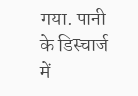गया. पानी के डिस्चार्ज में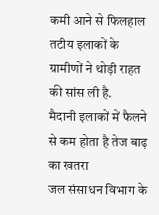कमी आने से फिलहाल तटीय इलाकों के ग्रामीणों ने थोड़ी राहत की सांस ली है.
मैदानी इलाकों में फैलने से कम होता है तेज बाढ़ का खतरा
जल संसाधन विभाग के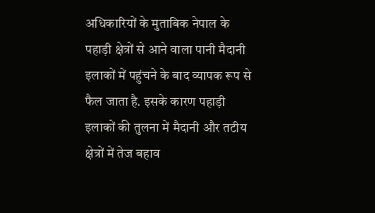अधिकारियों के मुताबिक नेपाल के पहाड़ी क्षेत्रों से आने वाला पानी मैदानी इलाकों में पहुंचने के बाद व्यापक रूप से फैल जाता है. इसके कारण पहाड़ी इलाकों की तुलना में मैदानी और तटीय क्षेत्रों में तेज बहाव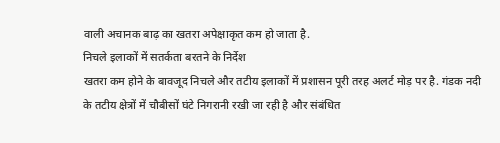वाली अचानक बाढ़ का खतरा अपेक्षाकृत कम हो जाता है.
निचले इलाकों में सतर्कता बरतने के निर्देश
खतरा कम होने के बावजूद निचले और तटीय इलाकों में प्रशासन पूरी तरह अलर्ट मोड़ पर है. गंडक नदी के तटीय क्षेत्रों में चौबीसों घंटे निगरानी रखी जा रही है और संबंधित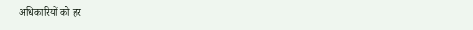अधिकारियों को हर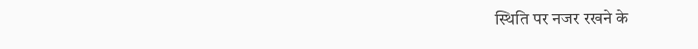स्थिति पर नजर रखने के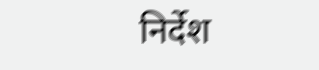निर्देश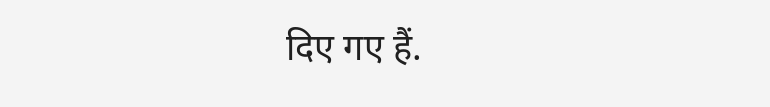दिए गए हैं.